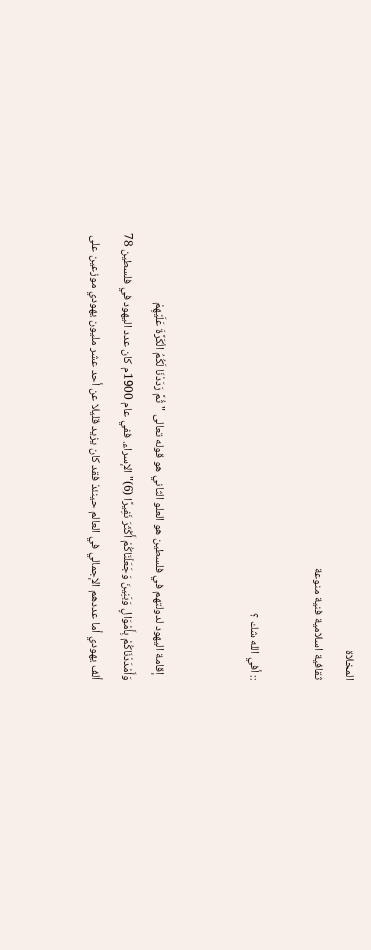المخلاة
ثقافية اسلامية فنية منوعة

:: أفي الله شك ؟


  إقامة اليهود لدولتهم في فلسطين هو العلو الثاني هو قوله تعالى "ثُمَّ رَدَدْنَا لَكُمُ الْكَرَّةَ عَلَيْهِمْ
وَأَمْدَدْنَاكُمْ بِأَمْوَالٍ وَبَنِينَ وَجَعَلْنَاكُمْ أَكْثَرَ نَفِيرًا (6)" الإسراء. ففي عام 1900م كان عدد اليهود في فلسطين 78 ألف يهودي أما عددهم الإجمالي في العالم حينئذ فقد كان يزيد قليلا عن أحد عشر مليون يهودي موزعين على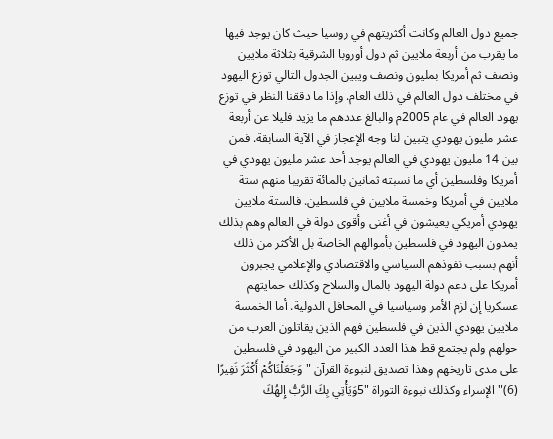جميع دول العالم وكانت أكثريتهم في روسيا حيث كان يوجد فيها ما يقرب من أربعة ملايين ثم دول أوروبا الشرقية بثلاثة ملايين ونصف ثم أمريكا بمليون ونصف ويبين الجدول التالي توزع اليهود في مختلف دول العالم في ذلك العام. وإذا ما دققنا النظر في توزع يهود العالم في عام 2005م والبالغ عددهم ما يزيد فليلا عن أربعة عشر مليون يهودي يتبين لنا وجه الإعجاز في الآية السابقة. فمن بين 14 مليون يهودي في العالم يوجد أحد عشر مليون يهودي في أمريكا وفلسطين أي ما نسبته ثمانين بالمائة تقريبا منهم ستة ملايين في أمريكا وخمسة ملايين في فلسطين. فالستة ملايين يهودي أمريكي يعيشون في أغنى وأقوى دولة في العالم وهم بذلك يمدون اليهود في فلسطين بأموالهم الخاصة بل الأكثر من ذلك أنهم بسبب نفوذهم السياسي والاقتصادي والإعلامي يجبرون أمريكا على دعم دولة اليهود بالمال والسلاح وكذلك حمايتهم عسكريا إن لزم الأمر وسياسيا في المحافل الدولية. أما الخمسة ملايين يهودي الذين في فلسطين فهم الذين يقاتلون العرب من حولهم ولم يجتمع قط هذا العدد الكبير من اليهود في فلسطين على مدى تاريخهم وهذا تصديق لنبوءة القرآن "وَجَعَلْنَاكُمْ أَكْثَرَ نَفِيرًا (6)" الإسراء وكذلك نبوءة التوراة "5وَيَأْتِي بِكَ الرَّبُّ إِلهُكَ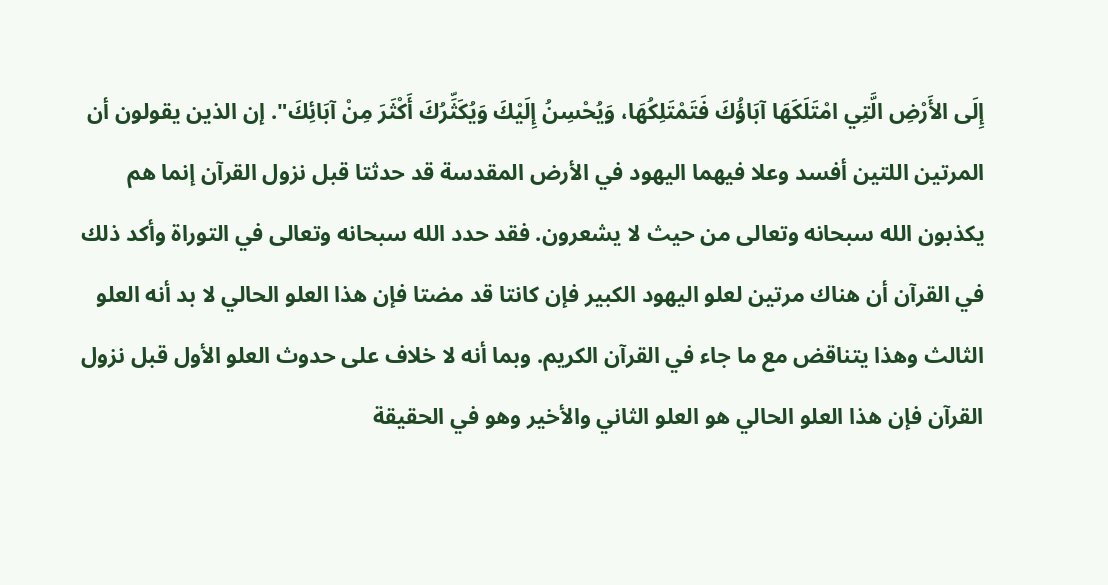إِلَى الأَرْضِ الَّتِي امْتَلَكَهَا آبَاؤُكَ فَتَمْتَلِكُهَا، وَيُحْسِنُ إِلَيْكَ وَيُكَثِّرُكَ أَكْثَرَ مِنْ آبَائِكَ". إن الذين يقولون أن المرتين اللتين أفسد وعلا فيهما اليهود في الأرض المقدسة قد حدثتا قبل نزول القرآن إنما هم يكذبون الله سبحانه وتعالى من حيث لا يشعرون. فقد حدد الله سبحانه وتعالى في التوراة وأكد ذلك في القرآن أن هناك مرتين لعلو اليهود الكبير فإن كانتا قد مضتا فإن هذا العلو الحالي لا بد أنه العلو الثالث وهذا يتناقض مع ما جاء في القرآن الكريم. وبما أنه لا خلاف على حدوث العلو الأول قبل نزول القرآن فإن هذا العلو الحالي هو العلو الثاني والأخير وهو في الحقيقة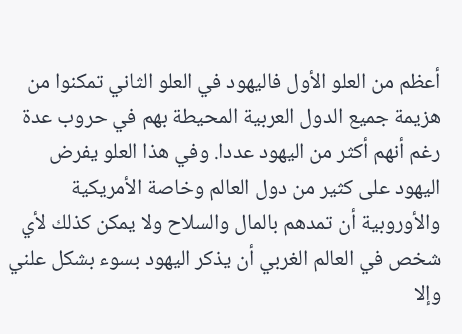أعظم من العلو الأول فاليهود في العلو الثاني تمكنوا من هزيمة جميع الدول العربية المحيطة بهم في حروب عدة رغم أنهم أكثر من اليهود عددا. وفي هذا العلو يفرض اليهود على كثير من دول العالم وخاصة الأمريكية والأوروبية أن تمدهم بالمال والسلاح ولا يمكن كذلك لأي شخص في العالم الغربي أن يذكر اليهود بسوء بشكل علني وإلا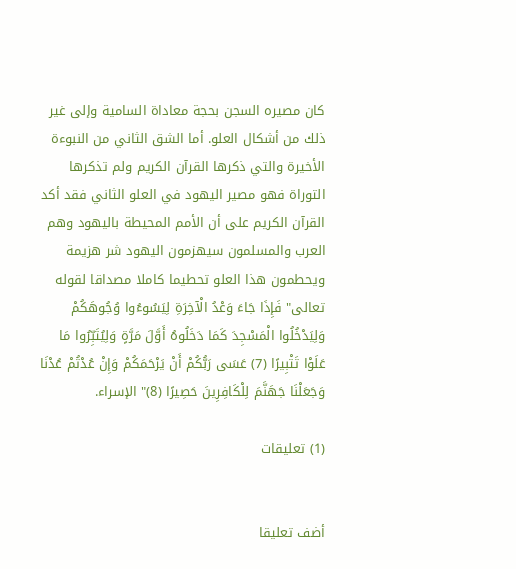كان مصيره السجن بحجة معاداة السامية وإلى غير ذلك من أشكال العلو. أما الشق الثاني من النبوءة الأخيرة والتي ذكرها القرآن الكريم ولم تذكرها التوراة فهو مصير اليهود في العلو الثاني فقد أكد القرآن الكريم على أن الأمم المحيطة باليهود وهم العرب والمسلمون سيهزمون اليهود شر هزيمة ويحطمون هذا العلو تحطيما كاملا مصداقا لقوله تعالى" فَإِذَا جَاءَ وَعْدُ الْآخِرَةِ لِيَسُوءُوا وُجُوهَكُمْ وَلِيَدْخُلُوا الْمَسْجِدَ كَمَا دَخَلُوهُ أَوَّلَ مَرَّةٍ وَلِيُتَبِّرُوا مَا عَلَوْا تَتْبِيرًا (7) عَسَى رَبُّكُمْ أَنْ يَرْحَمَكُمْ وَإِنْ عُدْتُمْ عُدْنَا وَجَعَلْنَا جَهَنَّمَ لِلْكَافِرِينَ حَصِيرًا (8)" الإسراء.

(1) تعليقات


أضف تعليقا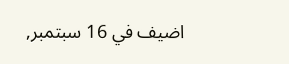اضيف في 16 سبتمبر,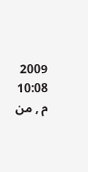2009 10:08 م , من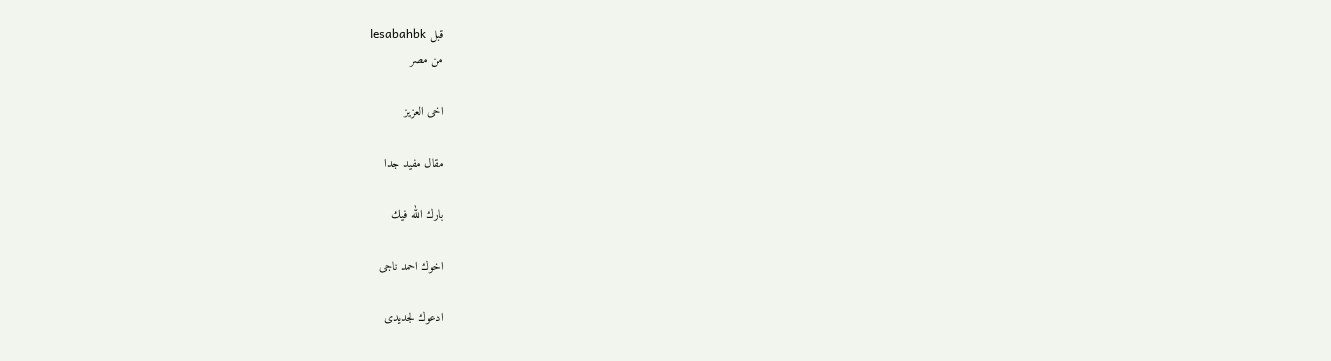قبل lesabahbk
من مصر

اخى العزيز

مقال مفيد جدا

بارك الله فيك

اخوك احمد ناجى

ادعوك لجديدى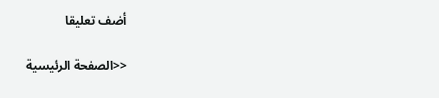أضف تعليقا

<<الصفحة الرئيسية